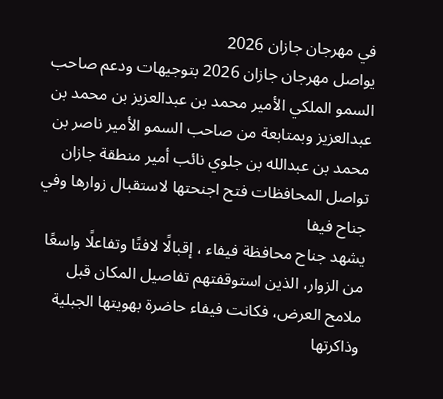في مهرجان جازان 2026
يواصل مهرجان جازان 2026 بتوجيهات ودعم صاحب السمو الملكي الأمير محمد بن عبدالعزيز بن محمد بن عبدالعزيز وبمتابعة من صاحب السمو الأمير ناصر بن محمد بن عبدالله بن جلوي نائب أمير منطقة جازان تواصل المحافظات فتح اجنحتها لاستقبال زوارها وفي جناح فيفا
يشهد جناح محافظة فيفاء ، إقبالًا لافتًا وتفاعلًا واسعًا من الزوار، الذين استوقفتهم تفاصيل المكان قبل ملامح العرض، فكانت فيفاء حاضرة بهويتها الجبلية وذاكرتها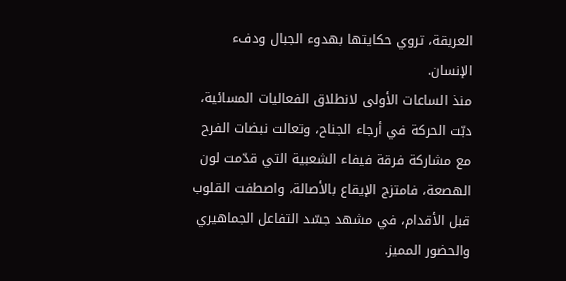العريقة، تروي حكايتها بهدوء الجبال ودفء الإنسان.
منذ الساعات الأولى لانطلاق الفعاليات المسائية، دبّت الحركة في أرجاء الجناح، وتعالت نبضات الفرح مع مشاركة فرقة فيفاء الشعبية التي قدّمت لون الهصعة، فامتزج الإيقاع بالأصالة، واصطفت القلوب قبل الأقدام، في مشهد جسّد التفاعل الجماهيري والحضور المميز.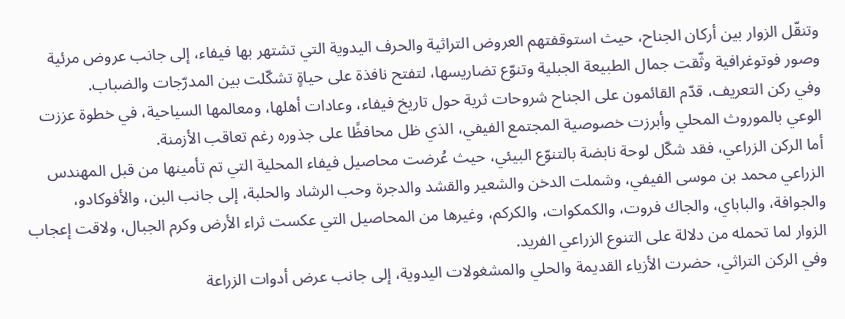وتنقّل الزوار بين أركان الجناح، حيث استوقفتهم العروض التراثية والحرف اليدوية التي تشتهر بها فيفاء، إلى جانب عروض مرئية وصور فوتوغرافية وثّقت جمال الطبيعة الجبلية وتنوّع تضاريسها، لتفتح نافذة على حياةٍ تشكّلت بين المدرّجات والضباب.
وفي ركن التعريف، قدّم القائمون على الجناح شروحات ثرية حول تاريخ فيفاء، وعادات أهلها، ومعالمها السياحية، في خطوة عززت الوعي بالموروث المحلي وأبرزت خصوصية المجتمع الفيفي، الذي ظل محافظًا على جذوره رغم تعاقب الأزمنة.
أما الركن الزراعي، فقد شكّل لوحة نابضة بالتنوّع البيئي، حيث عُرضت محاصيل فيفاء المحلية التي تم تأمينها من قبل المهندس الزراعي محمد بن موسى الفيفي، وشملت الدخن والشعير والقشد والدجرة وحب الرشاد والحلبة، إلى جانب البن، والأفوكادو، والجوافة، والباباي، والجاك فروت، والكمكوات، والكركم، وغيرها من المحاصيل التي عكست ثراء الأرض وكرم الجبال، ولاقت إعجاب الزوار لما تحمله من دلالة على التنوع الزراعي الفريد.
وفي الركن التراثي، حضرت الأزياء القديمة والحلي والمشغولات اليدوية، إلى جانب عرض أدوات الزراعة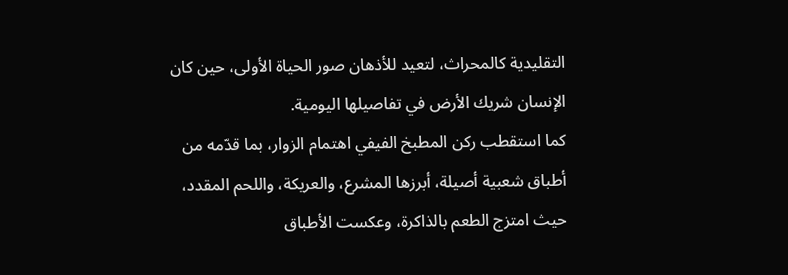التقليدية كالمحراث، لتعيد للأذهان صور الحياة الأولى، حين كان الإنسان شريك الأرض في تفاصيلها اليومية.
كما استقطب ركن المطبخ الفيفي اهتمام الزوار، بما قدّمه من أطباق شعبية أصيلة، أبرزها المشرع، والعريكة، واللحم المقدد، حيث امتزج الطعم بالذاكرة، وعكست الأطباق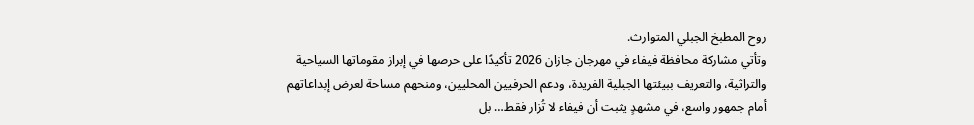روح المطبخ الجبلي المتوارث.
وتأتي مشاركة محافظة فيفاء في مهرجان جازان 2026 تأكيدًا على حرصها في إبراز مقوماتها السياحية والتراثية، والتعريف ببيئتها الجبلية الفريدة، ودعم الحرفيين المحليين، ومنحهم مساحة لعرض إبداعاتهم أمام جمهور واسع، في مشهدٍ يثبت أن فيفاء لا تُزار فقط… بل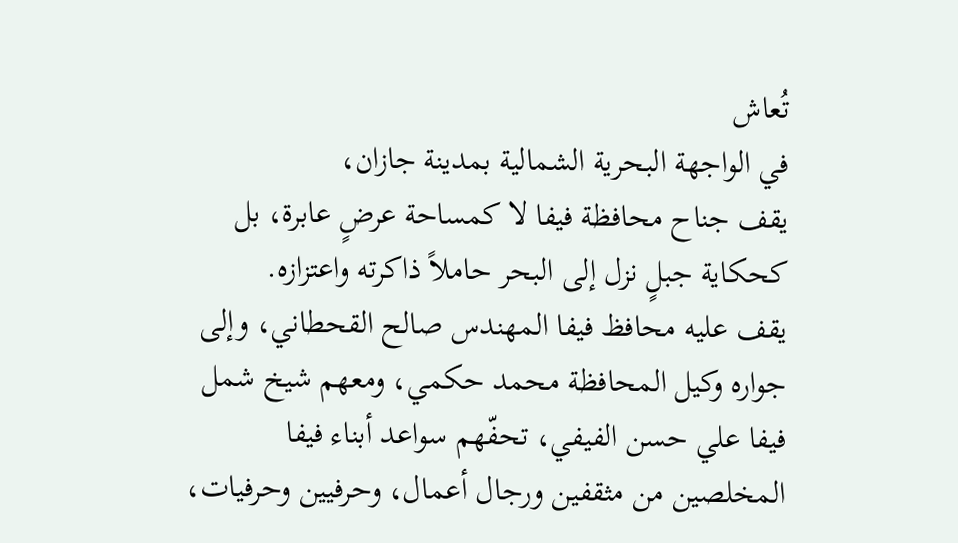تُعاش
في الواجهة البحرية الشمالية بمدينة جازان،
يقف جناح محافظة فيفا لا كمساحة عرضٍ عابرة، بل كحكاية جبلٍ نزل إلى البحر حاملاً ذاكرته واعتزازه.
يقف عليه محافظ فيفا المهندس صالح القحطاني، وإلى جواره وكيل المحافظة محمد حكمي، ومعهم شيخ شمل فيفا علي حسن الفيفي، تحفّهم سواعد أبناء فيفا المخلصين من مثقفين ورجال أعمال، وحرفيين وحرفيات،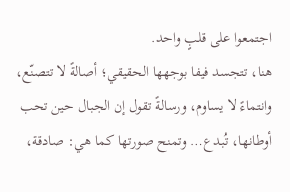اجتمعوا على قلبٍ واحد.
هنا، تتجسد فيفا بوجهها الحقيقي؛ أصالةً لا تتصنّع، وانتماءً لا يساوم، ورسالةً تقول إن الجبال حين تحب أوطانها، تُبدع… وتمنح صورتها كما هي: صادقة،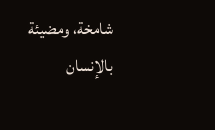شامخة، ومضيئة بالإنسان